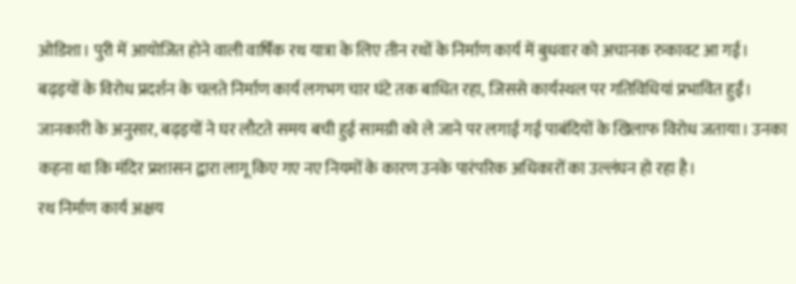ओडिशा। पुरी में आयोजित होने वाली वार्षिक रथ यात्रा के लिए तीन रथों के निर्माण कार्य में बुधवार को अचानक रुकावट आ गई। बढ़इयों के विरोध प्रदर्शन के चलते निर्माण कार्य लगभग चार घंटे तक बाधित रहा, जिससे कार्यस्थल पर गतिविधियां प्रभावित हुईं। जानकारी के अनुसार, बढ़इयों ने घर लौटते समय बची हुई सामग्री को ले जाने पर लगाई गई पाबंदियों के खिलाफ विरोध जताया। उनका कहना था कि मंदिर प्रशासन द्वारा लागू किए गए नए नियमों के कारण उनके पारंपरिक अधिकारों का उल्लंघन हो रहा है।
रथ निर्माण कार्य अक्षय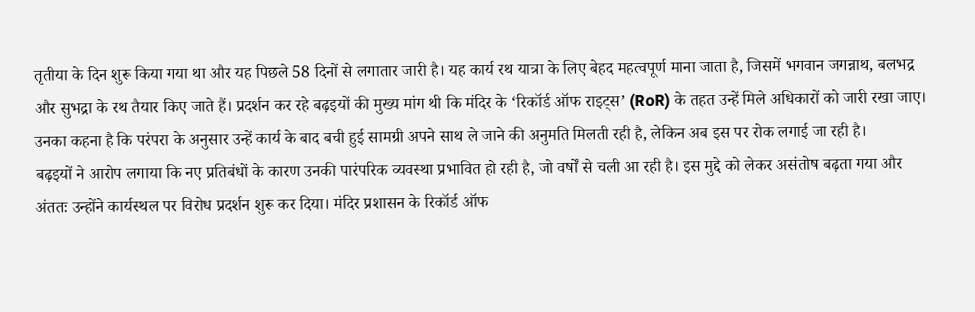तृतीया के दिन शुरू किया गया था और यह पिछले 58 दिनों से लगातार जारी है। यह कार्य रथ यात्रा के लिए बेहद महत्वपूर्ण माना जाता है, जिसमें भगवान जगन्नाथ, बलभद्र और सुभद्रा के रथ तैयार किए जाते हैं। प्रदर्शन कर रहे बढ़इयों की मुख्य मांग थी कि मंदिर के ‘रिकॉर्ड ऑफ राइट्स’ (RoR) के तहत उन्हें मिले अधिकारों को जारी रखा जाए। उनका कहना है कि परंपरा के अनुसार उन्हें कार्य के बाद बची हुई सामग्री अपने साथ ले जाने की अनुमति मिलती रही है, लेकिन अब इस पर रोक लगाई जा रही है।
बढ़इयों ने आरोप लगाया कि नए प्रतिबंधों के कारण उनकी पारंपरिक व्यवस्था प्रभावित हो रही है, जो वर्षों से चली आ रही है। इस मुद्दे को लेकर असंतोष बढ़ता गया और अंततः उन्होंने कार्यस्थल पर विरोध प्रदर्शन शुरू कर दिया। मंदिर प्रशासन के रिकॉर्ड ऑफ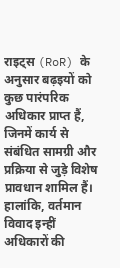राइट्स (RoR) के अनुसार बढ़इयों को कुछ पारंपरिक अधिकार प्राप्त हैं, जिनमें कार्य से संबंधित सामग्री और प्रक्रिया से जुड़े विशेष प्रावधान शामिल हैं। हालांकि, वर्तमान विवाद इन्हीं अधिकारों की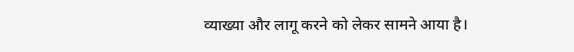व्याख्या और लागू करने को लेकर सामने आया है।